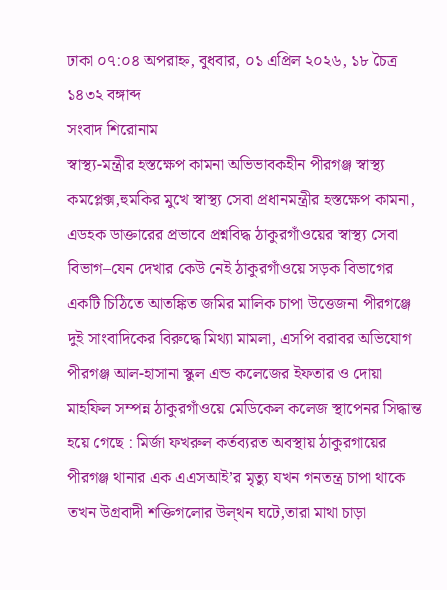ঢাকা ০৭:০৪ অপরাহ্ন, বুধবার, ০১ এপ্রিল ২০২৬, ১৮ চৈত্র ১৪৩২ বঙ্গাব্দ
সংবাদ শিরোনাম
স্বাস্থ্য-মন্ত্রীর হস্তক্ষেপ কামনা অভিভাবকহীন পীরগঞ্জ স্বাস্থ্য কমপ্লেক্স,হুমকির মুখে স্বাস্থ্য সেবা প্রধানমন্ত্রীর হস্তক্ষেপ কামনা, এডহক ডাক্তারের প্রভাবে প্রশ্নবিদ্ধ ঠাকুরগাঁওয়ের স্বাস্থ্য সেবা বিভাগ–যেন দেখার কেউ নেই ঠাকুরগাঁওয়ে সড়ক বিভাগের একটি চিঠিতে আতঙ্কিত জমির মালিক চাপা উত্তেজনা পীরগঞ্জে দুই সাংবাদিকের বিরুদ্ধে মিথ্যা মামলা, এসপি বরাবর অভিযোগ পীরগঞ্জ আল-হাসানা স্কুল এন্ড কলেজের ইফতার ও দোয়া মাহফিল সম্পন্ন ঠাকুরগাঁওয়ে মেডিকেল কলেজ স্থাপেনর সিদ্ধান্ত হয়ে গেছে : মির্জা ফখরুল কর্তব্যরত অবস্থায় ঠাকুরগায়ের পীরগঞ্জ থানার এক এএসআই’র মৃত্যু যখন গনতন্ত্র চাপা থাকে তখন উগ্রবাদী শক্তিগলোর উল্থন ঘটে,তারা মাথা চাড়া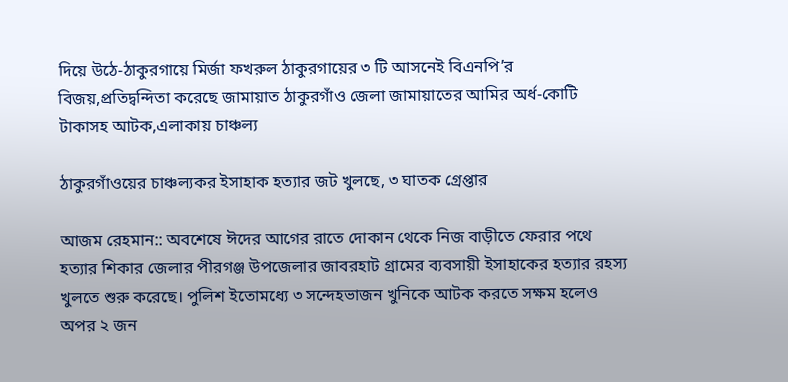দিয়ে উঠে-ঠাকুরগায়ে মির্জা ফখরুল ঠাকুরগায়ের ৩ টি আসনেই বিএনপি’র বিজয়,প্রতিদ্বন্দিতা করেছে জামায়াত ঠাকুরগাঁও জেলা জামায়াতের আমির অর্ধ-কোটি টাকাসহ আটক,এলাকায় চাঞ্চল্য

ঠাকুরগাঁওয়ের চাঞ্চল্যকর ইসাহাক হত্যার জট খুলছে, ৩ ঘাতক গ্রেপ্তার

আজম রেহমান:: অবশেষে ঈদের আগের রাতে দোকান থেকে নিজ বাড়ীতে ফেরার পথে হত্যার শিকার জেলার পীরগঞ্জ উপজেলার জাবরহাট গ্রামের ব্যবসায়ী ইসাহাকের হত্যার রহস্য খুলতে শুরু করেছে। পুলিশ ইতোমধ্যে ৩ সন্দেহভাজন খুনিকে আটক করতে সক্ষম হলেও অপর ২ জন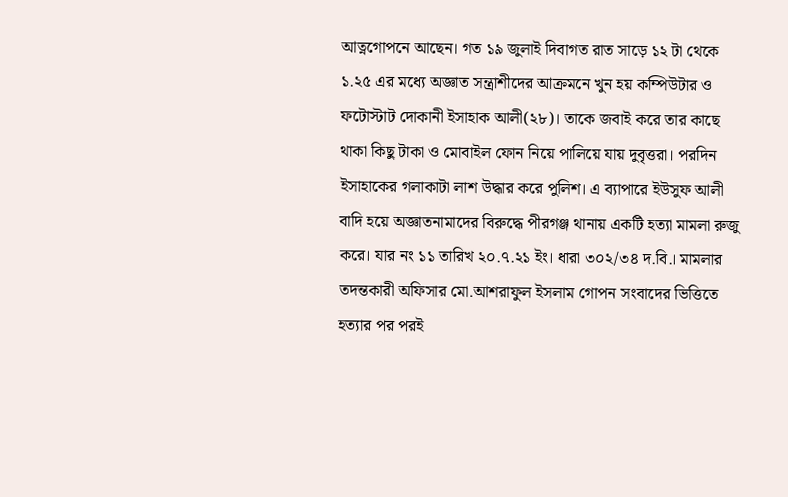আত্নগোপনে আছেন। গত ১৯ জুলাই দিবাগত রাত সাড়ে ১২ টা থেকে ১.২৫ এর মধ্যে অজ্ঞাত সন্ত্রাশীদের আক্রমনে খুন হয় কম্পিউটার ও ফটোস্টাট দোকানী ইসাহাক আলী(২৮)। তাকে জবাই করে তার কাছে থাকা কিছু টাকা ও মোবাইল ফোন নিয়ে পালিয়ে যায় দুবৃত্তরা। পরদিন ইসাহাকের গলাকাটা লাশ উদ্ধার করে পুলিশ। এ ব্যাপারে ইউসুফ আলী বাদি হয়ে অজ্ঞাতনামাদের বিরুদ্ধে পীরগঞ্জ থানায় একটি হত্যা মামলা রুজু করে। যার নং ১১ তারিখ ২০.৭.২১ ইং। ধারা ৩০২/৩৪ দ.বি.। মামলার তদন্তকারী অফিসার মো.আশরাফুল ইসলাম গোপন সংবাদের ভিত্তিতে হত্যার পর পরই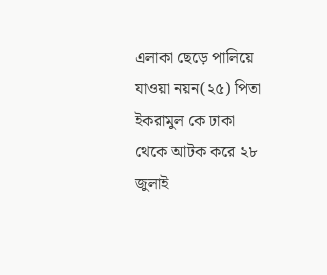এলাকা ছেড়ে পালিয়ে যাওয়া নয়ন(২৫) পিতা ইকরামুল কে ঢাকা থেকে আটক করে ২৮ জুলাই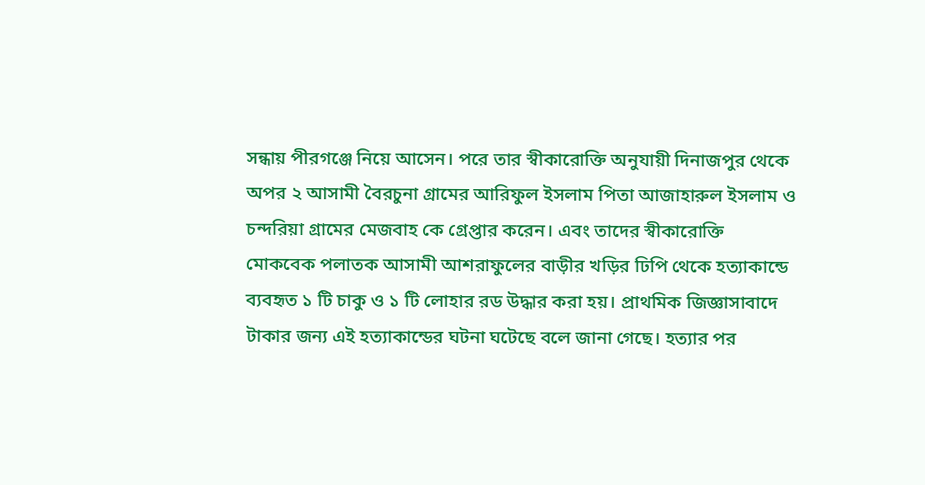সন্ধায় পীরগঞ্জে নিয়ে আসেন। পরে তার স্বীকারোক্তি অনুযায়ী দিনাজপুর থেকে অপর ২ আসামী বৈরচুনা গ্রামের আরিফুল ইসলাম পিতা আজাহারুল ইসলাম ও চন্দরিয়া গ্রামের মেজবাহ কে গ্রেপ্তার করেন। এবং তাদের স্বীকারোক্তি মোকবেক পলাতক আসামী আশরাফুলের বাড়ীর খড়ির ঢিপি থেকে হত্যাকান্ডে ব্যবহৃত ১ টি চাকু ও ১ টি লোহার রড উদ্ধার করা হয়। প্রাথমিক জিজ্ঞাসাবাদে টাকার জন্য এই হত্যাকান্ডের ঘটনা ঘটেছে বলে জানা গেছে। হত্যার পর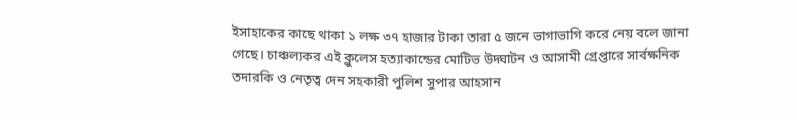ইসাহাকের কাছে থাকা ১ লক্ষ ৩৭ হাজার টাকা তারা ৫ জনে ভাগাভাগি করে নেয় বলে জানা গেছে। চাঞ্চল্যকর এই ক্লুলেস হত্যাকান্ডের মোটিভ উদ্ঘাটন ও আসামী গ্রেপ্তারে সার্বক্ষনিক তদারকি ও নেতৃত্ব দেন সহকারী পুলিশ সুপার আহসান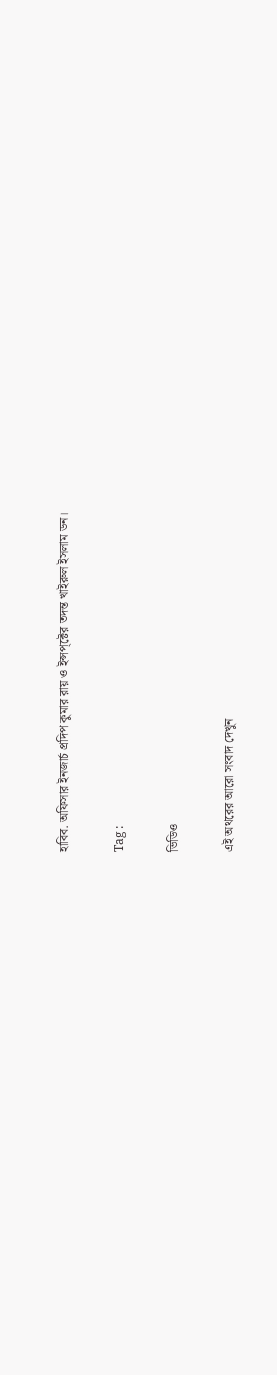হাবিব. অফিসার ইনজার্চ প্রদিপ কুমার রায় ও ইন্সপ্ক্টের তদন্ত খাইরুল ইসলাম ডন।

Tag :

ভিডিও

এই অথরের আরো সংবাদ দেখুন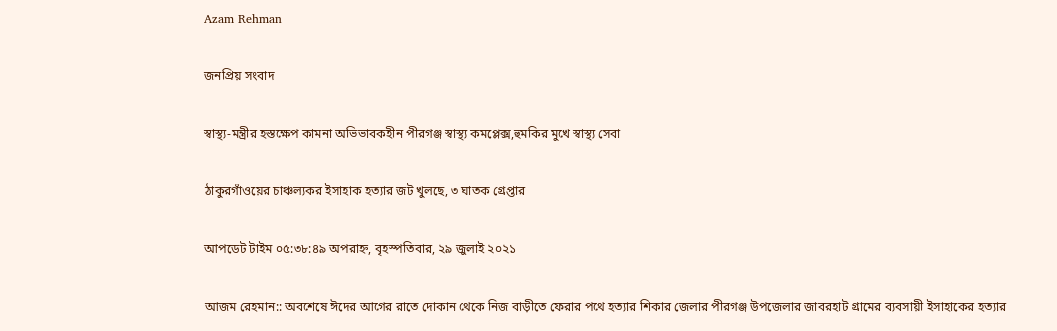Azam Rehman

জনপ্রিয় সংবাদ

স্বাস্থ্য-মন্ত্রীর হস্তক্ষেপ কামনা অভিভাবকহীন পীরগঞ্জ স্বাস্থ্য কমপ্লেক্স,হুমকির মুখে স্বাস্থ্য সেবা

ঠাকুরগাঁওয়ের চাঞ্চল্যকর ইসাহাক হত্যার জট খুলছে, ৩ ঘাতক গ্রেপ্তার

আপডেট টাইম ০৫:৩৮:৪৯ অপরাহ্ন, বৃহস্পতিবার, ২৯ জুলাই ২০২১

আজম রেহমান:: অবশেষে ঈদের আগের রাতে দোকান থেকে নিজ বাড়ীতে ফেরার পথে হত্যার শিকার জেলার পীরগঞ্জ উপজেলার জাবরহাট গ্রামের ব্যবসায়ী ইসাহাকের হত্যার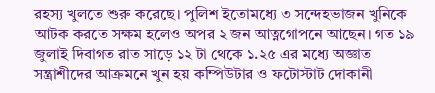রহস্য খুলতে শুরু করেছে। পুলিশ ইতোমধ্যে ৩ সন্দেহভাজন খুনিকে আটক করতে সক্ষম হলেও অপর ২ জন আত্নগোপনে আছেন। গত ১৯ জুলাই দিবাগত রাত সাড়ে ১২ টা থেকে ১.২৫ এর মধ্যে অজ্ঞাত সন্ত্রাশীদের আক্রমনে খুন হয় কম্পিউটার ও ফটোস্টাট দোকানী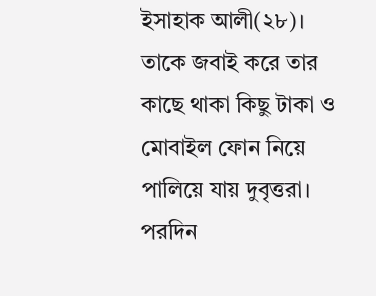ইসাহাক আলী(২৮)। তাকে জবাই করে তার কাছে থাকা কিছু টাকা ও মোবাইল ফোন নিয়ে পালিয়ে যায় দুবৃত্তরা। পরদিন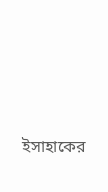ইসাহাকের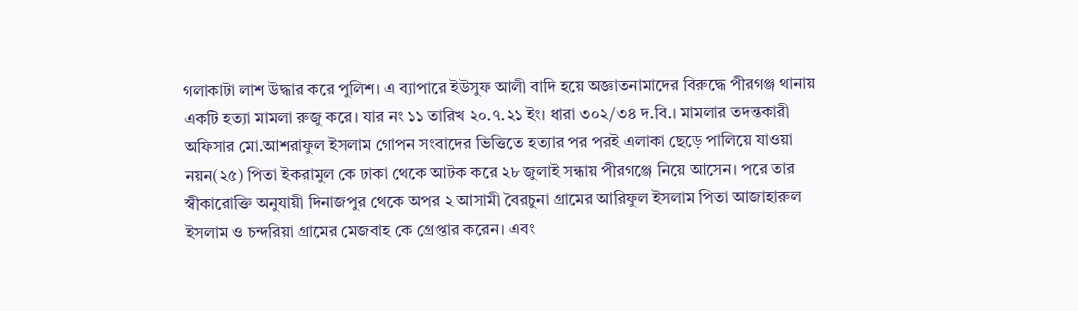গলাকাটা লাশ উদ্ধার করে পুলিশ। এ ব্যাপারে ইউসুফ আলী বাদি হয়ে অজ্ঞাতনামাদের বিরুদ্ধে পীরগঞ্জ থানায় একটি হত্যা মামলা রুজু করে। যার নং ১১ তারিখ ২০.৭.২১ ইং। ধারা ৩০২/৩৪ দ.বি.। মামলার তদন্তকারী অফিসার মো.আশরাফুল ইসলাম গোপন সংবাদের ভিত্তিতে হত্যার পর পরই এলাকা ছেড়ে পালিয়ে যাওয়া নয়ন(২৫) পিতা ইকরামুল কে ঢাকা থেকে আটক করে ২৮ জুলাই সন্ধায় পীরগঞ্জে নিয়ে আসেন। পরে তার স্বীকারোক্তি অনুযায়ী দিনাজপুর থেকে অপর ২ আসামী বৈরচুনা গ্রামের আরিফুল ইসলাম পিতা আজাহারুল ইসলাম ও চন্দরিয়া গ্রামের মেজবাহ কে গ্রেপ্তার করেন। এবং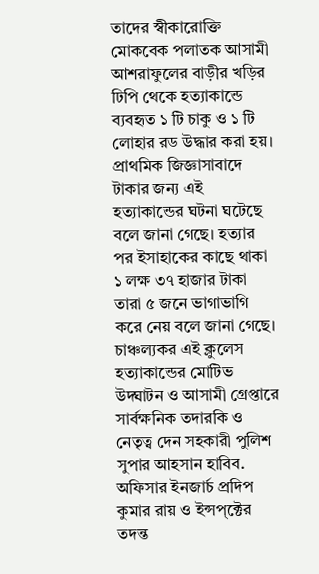তাদের স্বীকারোক্তি মোকবেক পলাতক আসামী আশরাফুলের বাড়ীর খড়ির ঢিপি থেকে হত্যাকান্ডে ব্যবহৃত ১ টি চাকু ও ১ টি লোহার রড উদ্ধার করা হয়। প্রাথমিক জিজ্ঞাসাবাদে টাকার জন্য এই হত্যাকান্ডের ঘটনা ঘটেছে বলে জানা গেছে। হত্যার পর ইসাহাকের কাছে থাকা ১ লক্ষ ৩৭ হাজার টাকা তারা ৫ জনে ভাগাভাগি করে নেয় বলে জানা গেছে। চাঞ্চল্যকর এই ক্লুলেস হত্যাকান্ডের মোটিভ উদ্ঘাটন ও আসামী গ্রেপ্তারে সার্বক্ষনিক তদারকি ও নেতৃত্ব দেন সহকারী পুলিশ সুপার আহসান হাবিব. অফিসার ইনজার্চ প্রদিপ কুমার রায় ও ইন্সপ্ক্টের তদন্ত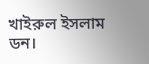খাইরুল ইসলাম ডন।